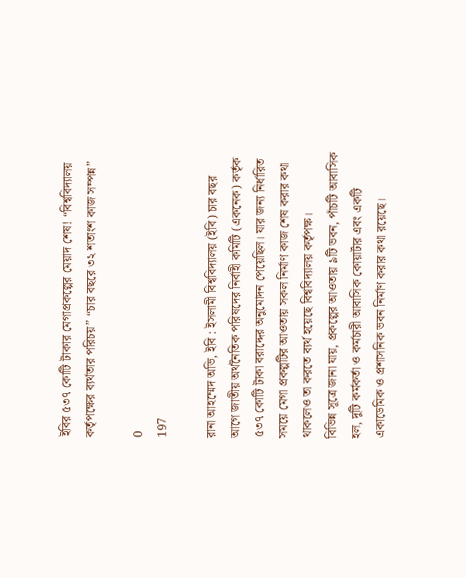ইবির ৫৩৭ কোটি টাকার মেগাপ্রকল্পের মেয়াদ শেষ! “বিশ্ববিদ্যালয় কর্তৃপক্ষের ব্যর্থতার পরিচয়” “চার বছরে ৩২ শতাংশ কাজ সম্পন্ন”

0
197

রানা আহম্মেদ অভি, ইবি : ইসলামী বিশ্ববিদ্যালয় (ইবি) চার বছর আগে জাতীয় অর্থনৈতিক পরিষদের নির্বাহী কমিটি (একনেক) কর্তৃক ৫৩৭ কোটি টাকা বরাদ্দের অনুমোদন পেয়েছিল। যার জন্য নির্ধারিত সময়ে মেগা প্রকল্পটির আওতায় সকল নির্মাণ কাজ শেষ করার কথা থাকলেও তা করতে ব্যর্থ হয়েছে বিশ্ববিদ্যালয় কর্তৃপক্ষ।
বিভিন্ন সূত্রে জানা যায়, প্রকল্পের আওতায় ৯টি ভবন, পাঁচটি আবাসিক হল, দুটি কর্মকর্তা ও কর্মচারী আবাসিক কোয়ার্টার এবং একটি একাডেমিক ও প্রশাসনিক ভবন নির্মাণ করার কথা রয়েছে।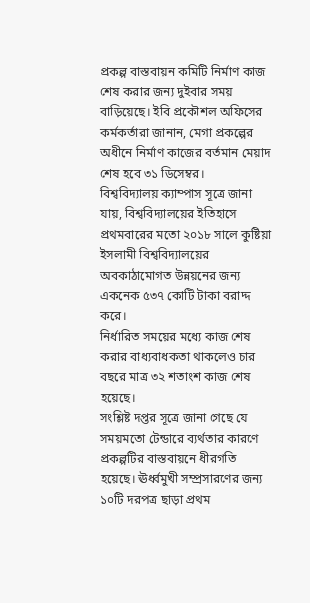প্রকল্প বাস্তবায়ন কমিটি নির্মাণ কাজ শেষ করার জন্য দুইবার সময় বাড়িয়েছে। ইবি প্রকৌশল অফিসের কর্মকর্তারা জানান, মেগা প্রকল্পের অধীনে নির্মাণ কাজের বর্তমান মেয়াদ শেষ হবে ৩১ ডিসেম্বর।
বিশ্ববিদ্যালয় ক্যাম্পাস সূত্রে জানা যায়, বিশ্ববিদ্যালয়ের ইতিহাসে প্রথমবারের মতো ২০১৮ সালে কুষ্টিয়া ইসলামী বিশ্ববিদ্যালয়ের অবকাঠামোগত উন্নয়নের জন্য একনেক ৫৩৭ কোটি টাকা বরাদ্দ করে।
নির্ধারিত সময়ের মধ্যে কাজ শেষ করার বাধ্যবাধকতা থাকলেও চার বছরে মাত্র ৩২ শতাংশ কাজ শেষ হয়েছে।
সংশ্লিষ্ট দপ্তর সূত্রে জানা গেছে যে সময়মতো টেন্ডারে ব্যর্থতার কারণে প্রকল্পটির বাস্তবায়নে ধীরগতি হয়েছে। ঊর্ধ্বমুখী সম্প্রসারণের জন্য ১০টি দরপত্র ছাড়া প্রথম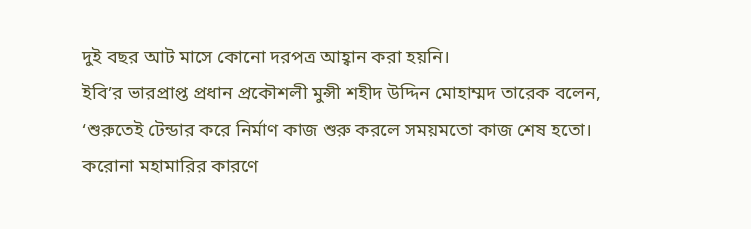দুই বছর আট মাসে কোনো দরপত্র আহ্বান করা হয়নি।
ইবি’র ভারপ্রাপ্ত প্রধান প্রকৌশলী মুন্সী শহীদ উদ্দিন মোহাম্মদ তারেক বলেন, ‘শুরুতেই টেন্ডার করে নির্মাণ কাজ শুরু করলে সময়মতো কাজ শেষ হতো। করোনা মহামারির কারণে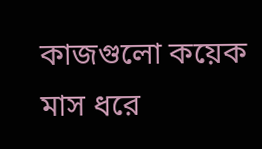কাজগুলো কয়েক মাস ধরে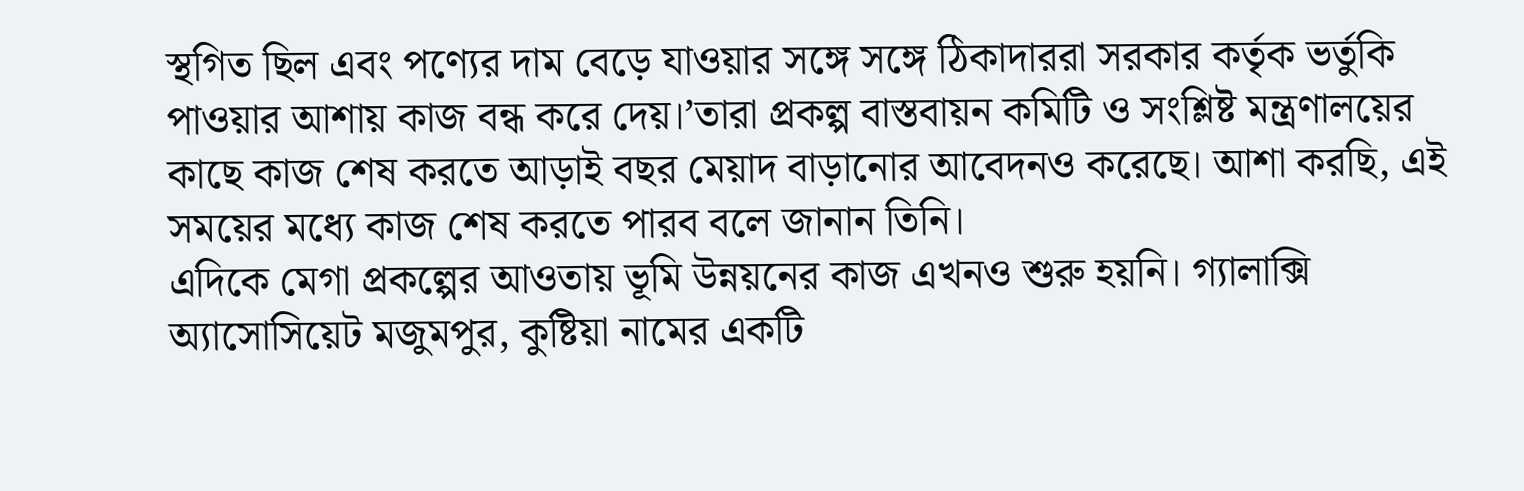স্থগিত ছিল এবং পণ্যের দাম বেড়ে যাওয়ার সঙ্গে সঙ্গে ঠিকাদাররা সরকার কর্তৃক ভর্তুকি পাওয়ার আশায় কাজ বন্ধ করে দেয়।’তারা প্রকল্প বাস্তবায়ন কমিটি ও সংশ্লিষ্ট মন্ত্রণালয়ের কাছে কাজ শেষ করতে আড়াই বছর মেয়াদ বাড়ানোর আবেদনও করেছে। আশা করছি, এই সময়ের মধ্যে কাজ শেষ করতে পারব বলে জানান তিনি।
এদিকে মেগা প্রকল্পের আওতায় ভূমি উন্নয়নের কাজ এখনও শুরু হয়নি। গ্যালাক্সি অ্যাসোসিয়েট মজুমপুর, কুষ্টিয়া নামের একটি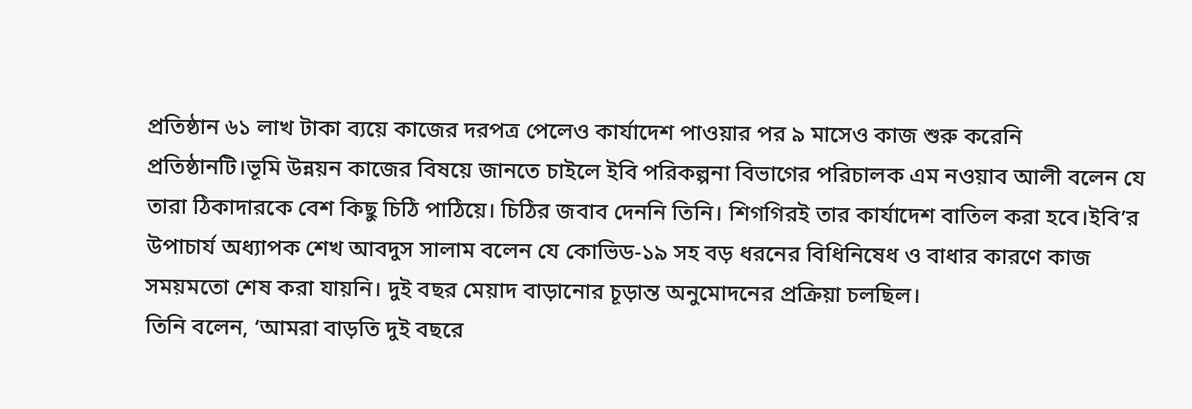প্রতিষ্ঠান ৬১ লাখ টাকা ব্যয়ে কাজের দরপত্র পেলেও কার্যাদেশ পাওয়ার পর ৯ মাসেও কাজ শুরু করেনি প্রতিষ্ঠানটি।ভূমি উন্নয়ন কাজের বিষয়ে জানতে চাইলে ইবি পরিকল্পনা বিভাগের পরিচালক এম নওয়াব আলী বলেন যে তারা ঠিকাদারকে বেশ কিছু চিঠি পাঠিয়ে। চিঠির জবাব দেননি তিনি। শিগগিরই তার কার্যাদেশ বাতিল করা হবে।ইবি’র উপাচার্য অধ্যাপক শেখ আবদুস সালাম বলেন যে কোভিড-১৯ সহ বড় ধরনের বিধিনিষেধ ও বাধার কারণে কাজ সময়মতো শেষ করা যায়নি। দুই বছর মেয়াদ বাড়ানোর চূড়ান্ত অনুমোদনের প্রক্রিয়া চলছিল।
তিনি বলেন, ‘আমরা বাড়তি দুই বছরে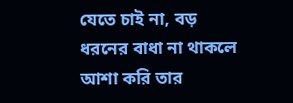যেতে চাই না, বড় ধরনের বাধা না থাকলে আশা করি তার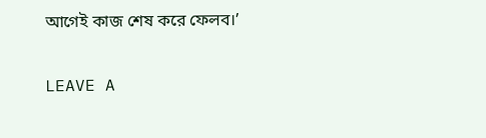আগেই কাজ শেষ করে ফেলব।’

LEAVE A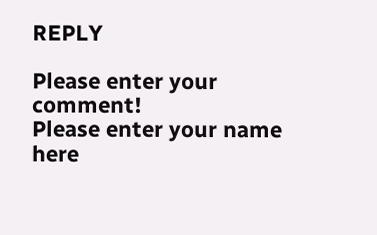REPLY

Please enter your comment!
Please enter your name here